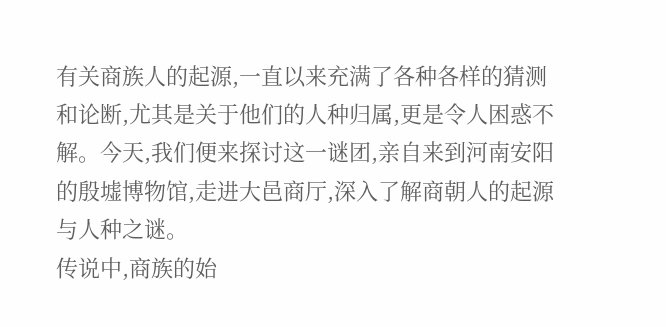有关商族人的起源,一直以来充满了各种各样的猜测和论断,尤其是关于他们的人种归属,更是令人困惑不解。今天,我们便来探讨这一谜团,亲自来到河南安阳的殷墟博物馆,走进大邑商厅,深入了解商朝人的起源与人种之谜。
传说中,商族的始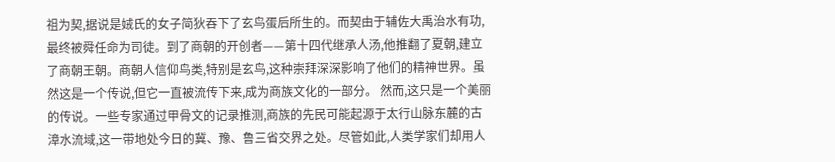祖为契,据说是娀氏的女子简狄吞下了玄鸟蛋后所生的。而契由于辅佐大禹治水有功,最终被舜任命为司徒。到了商朝的开创者——第十四代继承人汤,他推翻了夏朝,建立了商朝王朝。商朝人信仰鸟类,特别是玄鸟,这种崇拜深深影响了他们的精神世界。虽然这是一个传说,但它一直被流传下来,成为商族文化的一部分。 然而,这只是一个美丽的传说。一些专家通过甲骨文的记录推测,商族的先民可能起源于太行山脉东麓的古漳水流域,这一带地处今日的冀、豫、鲁三省交界之处。尽管如此,人类学家们却用人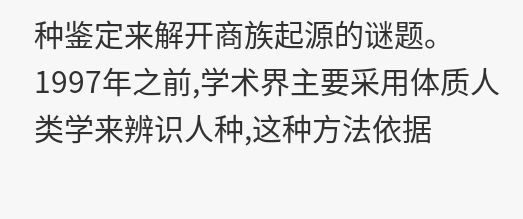种鉴定来解开商族起源的谜题。 1997年之前,学术界主要采用体质人类学来辨识人种,这种方法依据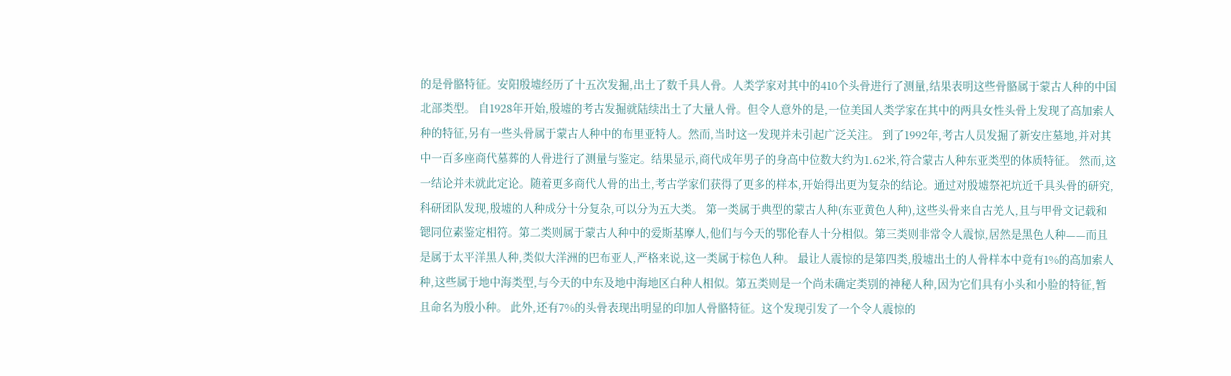的是骨骼特征。安阳殷墟经历了十五次发掘,出土了数千具人骨。人类学家对其中的410个头骨进行了测量,结果表明这些骨骼属于蒙古人种的中国北部类型。 自1928年开始,殷墟的考古发掘就陆续出土了大量人骨。但令人意外的是,一位美国人类学家在其中的两具女性头骨上发现了高加索人种的特征,另有一些头骨属于蒙古人种中的布里亚特人。然而,当时这一发现并未引起广泛关注。 到了1992年,考古人员发掘了新安庄墓地,并对其中一百多座商代墓葬的人骨进行了测量与鉴定。结果显示,商代成年男子的身高中位数大约为1.62米,符合蒙古人种东亚类型的体质特征。 然而,这一结论并未就此定论。随着更多商代人骨的出土,考古学家们获得了更多的样本,开始得出更为复杂的结论。通过对殷墟祭祀坑近千具头骨的研究,科研团队发现,殷墟的人种成分十分复杂,可以分为五大类。 第一类属于典型的蒙古人种(东亚黄色人种),这些头骨来自古羌人,且与甲骨文记载和锶同位素鉴定相符。第二类则属于蒙古人种中的爱斯基摩人,他们与今天的鄂伦春人十分相似。第三类则非常令人震惊,居然是黑色人种——而且是属于太平洋黑人种,类似大洋洲的巴布亚人,严格来说,这一类属于棕色人种。 最让人震惊的是第四类,殷墟出土的人骨样本中竟有1%的高加索人种,这些属于地中海类型,与今天的中东及地中海地区白种人相似。第五类则是一个尚未确定类别的神秘人种,因为它们具有小头和小脸的特征,暂且命名为殷小种。 此外,还有7%的头骨表现出明显的印加人骨骼特征。这个发现引发了一个令人震惊的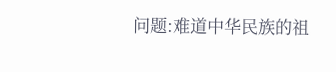问题:难道中华民族的祖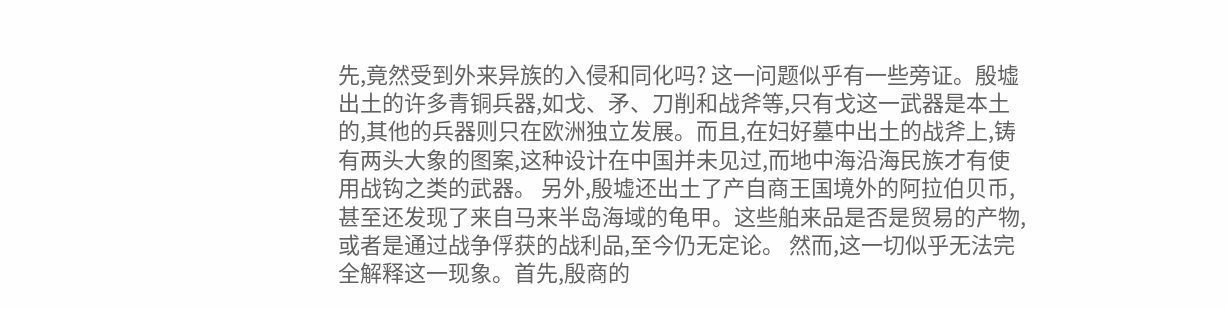先,竟然受到外来异族的入侵和同化吗? 这一问题似乎有一些旁证。殷墟出土的许多青铜兵器,如戈、矛、刀削和战斧等,只有戈这一武器是本土的,其他的兵器则只在欧洲独立发展。而且,在妇好墓中出土的战斧上,铸有两头大象的图案,这种设计在中国并未见过,而地中海沿海民族才有使用战钩之类的武器。 另外,殷墟还出土了产自商王国境外的阿拉伯贝币,甚至还发现了来自马来半岛海域的龟甲。这些舶来品是否是贸易的产物,或者是通过战争俘获的战利品,至今仍无定论。 然而,这一切似乎无法完全解释这一现象。首先,殷商的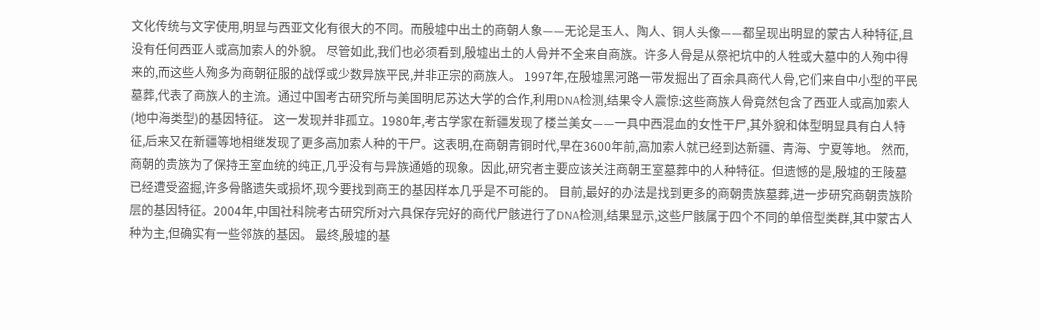文化传统与文字使用,明显与西亚文化有很大的不同。而殷墟中出土的商朝人象——无论是玉人、陶人、铜人头像——都呈现出明显的蒙古人种特征,且没有任何西亚人或高加索人的外貌。 尽管如此,我们也必须看到,殷墟出土的人骨并不全来自商族。许多人骨是从祭祀坑中的人牲或大墓中的人殉中得来的,而这些人殉多为商朝征服的战俘或少数异族平民,并非正宗的商族人。 1997年,在殷墟黑河路一带发掘出了百余具商代人骨,它们来自中小型的平民墓葬,代表了商族人的主流。通过中国考古研究所与美国明尼苏达大学的合作,利用DNA检测,结果令人震惊:这些商族人骨竟然包含了西亚人或高加索人(地中海类型)的基因特征。 这一发现并非孤立。1980年,考古学家在新疆发现了楼兰美女——一具中西混血的女性干尸,其外貌和体型明显具有白人特征,后来又在新疆等地相继发现了更多高加索人种的干尸。这表明,在商朝青铜时代,早在3600年前,高加索人就已经到达新疆、青海、宁夏等地。 然而,商朝的贵族为了保持王室血统的纯正,几乎没有与异族通婚的现象。因此,研究者主要应该关注商朝王室墓葬中的人种特征。但遗憾的是,殷墟的王陵墓已经遭受盗掘,许多骨骼遗失或损坏,现今要找到商王的基因样本几乎是不可能的。 目前,最好的办法是找到更多的商朝贵族墓葬,进一步研究商朝贵族阶层的基因特征。2004年,中国社科院考古研究所对六具保存完好的商代尸骸进行了DNA检测,结果显示,这些尸骸属于四个不同的单倍型类群,其中蒙古人种为主,但确实有一些邻族的基因。 最终,殷墟的基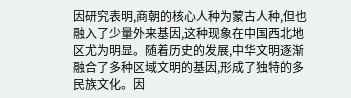因研究表明,商朝的核心人种为蒙古人种,但也融入了少量外来基因,这种现象在中国西北地区尤为明显。随着历史的发展,中华文明逐渐融合了多种区域文明的基因,形成了独特的多民族文化。因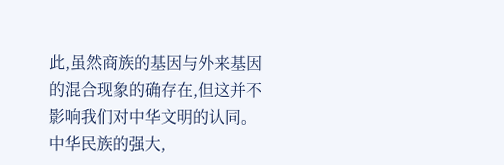此,虽然商族的基因与外来基因的混合现象的确存在,但这并不影响我们对中华文明的认同。中华民族的强大,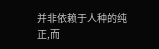并非依赖于人种的纯正,而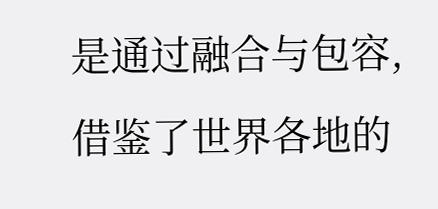是通过融合与包容,借鉴了世界各地的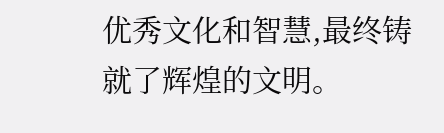优秀文化和智慧,最终铸就了辉煌的文明。